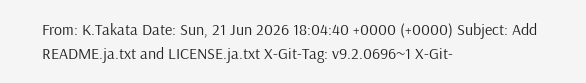From: K.Takata Date: Sun, 21 Jun 2026 18:04:40 +0000 (+0000) Subject: Add README.ja.txt and LICENSE.ja.txt X-Git-Tag: v9.2.0696~1 X-Git-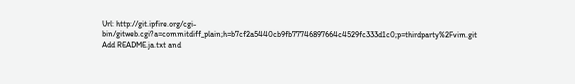Url: http://git.ipfire.org/cgi-bin/gitweb.cgi?a=commitdiff_plain;h=b7cf2a5440cb9fb77746897664c4529fc333d1c0;p=thirdparty%2Fvim.git Add README.ja.txt and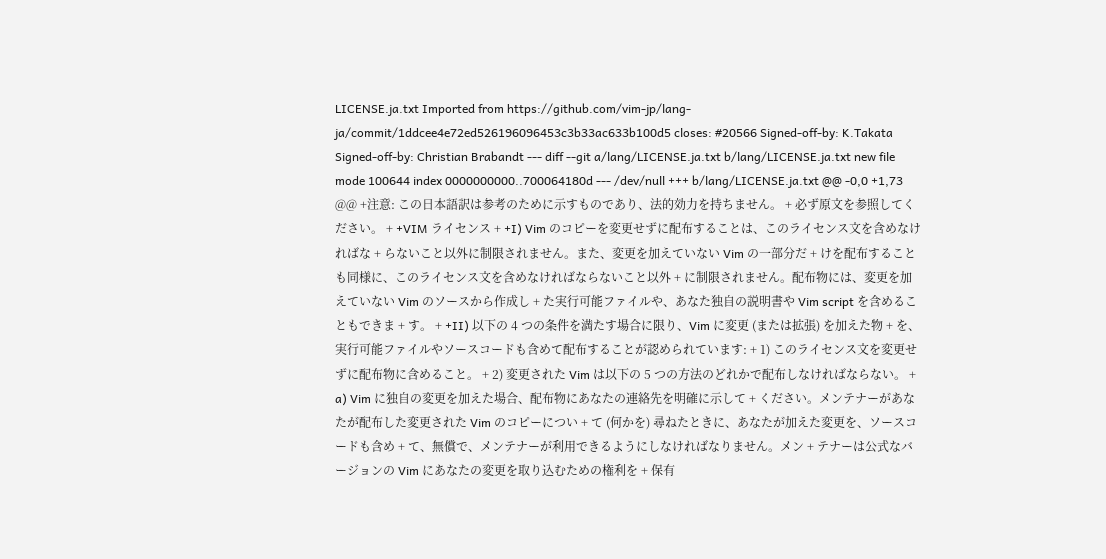LICENSE.ja.txt Imported from https://github.com/vim-jp/lang-ja/commit/1ddcee4e72ed526196096453c3b33ac633b100d5 closes: #20566 Signed-off-by: K.Takata Signed-off-by: Christian Brabandt --- diff --git a/lang/LICENSE.ja.txt b/lang/LICENSE.ja.txt new file mode 100644 index 0000000000..700064180d --- /dev/null +++ b/lang/LICENSE.ja.txt @@ -0,0 +1,73 @@ +注意: この日本語訳は参考のために示すものであり、法的効力を持ちません。 + 必ず原文を参照してください。 + +VIM ライセンス + +I) Vim のコピーを変更せずに配布することは、このライセンス文を含めなければな + らないこと以外に制限されません。また、変更を加えていない Vim の一部分だ + けを配布することも同様に、このライセンス文を含めなければならないこと以外 + に制限されません。配布物には、変更を加えていない Vim のソースから作成し + た実行可能ファイルや、あなた独自の説明書や Vim script を含めることもできま + す。 + +II) 以下の 4 つの条件を満たす場合に限り、Vim に変更 (または拡張) を加えた物 + を、実行可能ファイルやソースコードも含めて配布することが認められています: + 1) このライセンス文を変更せずに配布物に含めること。 + 2) 変更された Vim は以下の 5 つの方法のどれかで配布しなければならない。 + a) Vim に独自の変更を加えた場合、配布物にあなたの連絡先を明確に示して + ください。メンテナーがあなたが配布した変更された Vim のコピーについ + て (何かを) 尋ねたときに、あなたが加えた変更を、ソースコードも含め + て、無償で、メンテナーが利用できるようにしなければなりません。メン + テナーは公式なバージョンの Vim にあなたの変更を取り込むための権利を + 保有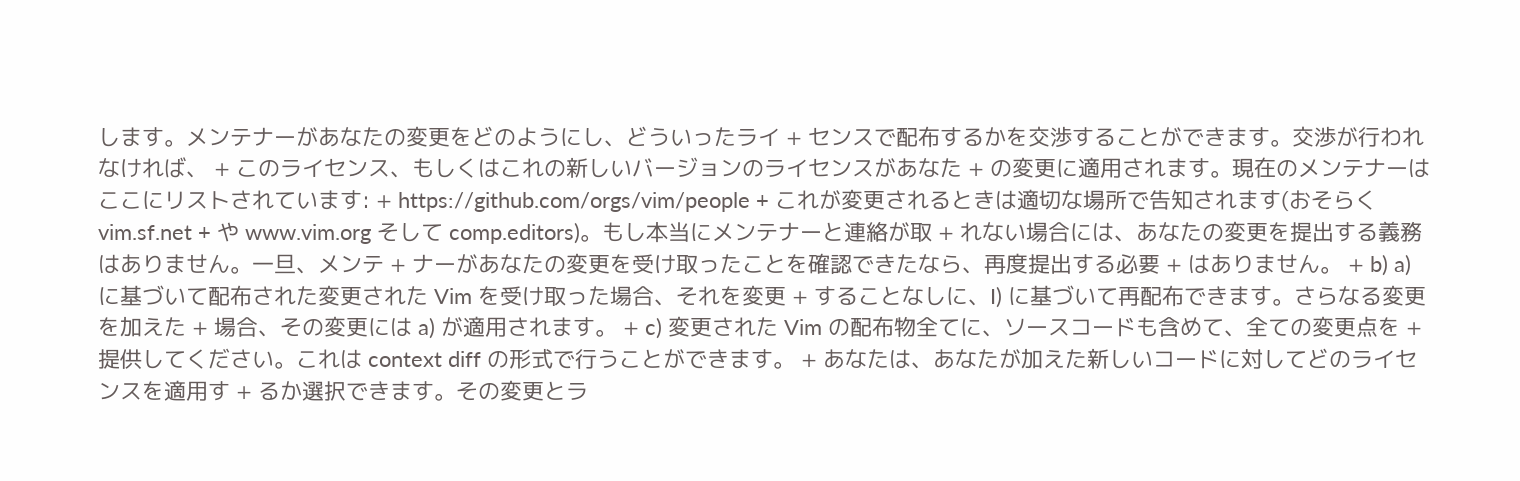します。メンテナーがあなたの変更をどのようにし、どういったライ + センスで配布するかを交渉することができます。交渉が行われなければ、 + このライセンス、もしくはこれの新しいバージョンのライセンスがあなた + の変更に適用されます。現在のメンテナーはここにリストされています: + https://github.com/orgs/vim/people + これが変更されるときは適切な場所で告知されます(おそらく vim.sf.net + や www.vim.org そして comp.editors)。もし本当にメンテナーと連絡が取 + れない場合には、あなたの変更を提出する義務はありません。一旦、メンテ + ナーがあなたの変更を受け取ったことを確認できたなら、再度提出する必要 + はありません。 + b) a) に基づいて配布された変更された Vim を受け取った場合、それを変更 + することなしに、I) に基づいて再配布できます。さらなる変更を加えた + 場合、その変更には a) が適用されます。 + c) 変更された Vim の配布物全てに、ソースコードも含めて、全ての変更点を + 提供してください。これは context diff の形式で行うことができます。 + あなたは、あなたが加えた新しいコードに対してどのライセンスを適用す + るか選択できます。その変更とラ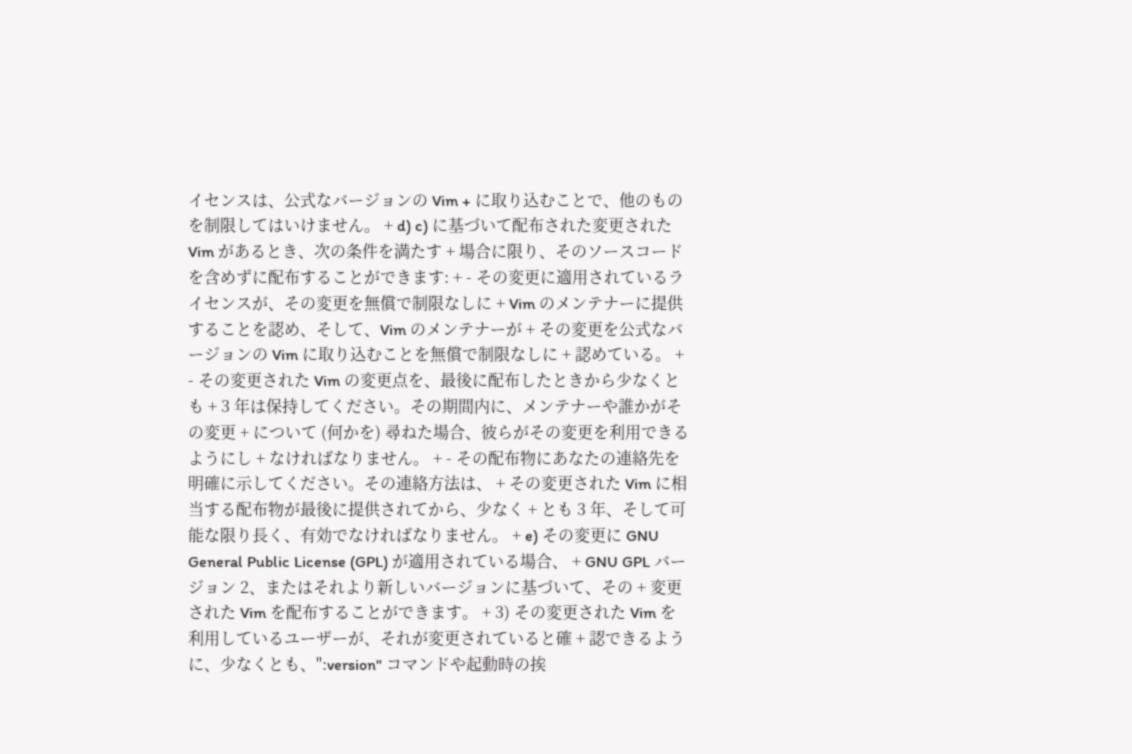イセンスは、公式なバージョンの Vim + に取り込むことで、他のものを制限してはいけません。 + d) c) に基づいて配布された変更された Vim があるとき、次の条件を満たす + 場合に限り、そのソースコードを含めずに配布することができます: + - その変更に適用されているライセンスが、その変更を無償で制限なしに + Vim のメンテナーに提供することを認め、そして、Vim のメンテナーが + その変更を公式なバージョンの Vim に取り込むことを無償で制限なしに + 認めている。 + - その変更された Vim の変更点を、最後に配布したときから少なくとも + 3 年は保持してください。その期間内に、メンテナーや誰かがその変更 + について (何かを) 尋ねた場合、彼らがその変更を利用できるようにし + なければなりません。 + - その配布物にあなたの連絡先を明確に示してください。その連絡方法は、 + その変更された Vim に相当する配布物が最後に提供されてから、少なく + とも 3 年、そして可能な限り長く、有効でなければなりません。 + e) その変更に GNU General Public License (GPL) が適用されている場合、 + GNU GPL バージョン 2、またはそれより新しいバージョンに基づいて、その + 変更された Vim を配布することができます。 + 3) その変更された Vim を利用しているユーザーが、それが変更されていると確 + 認できるように、少なくとも、":version" コマンドや起動時の挨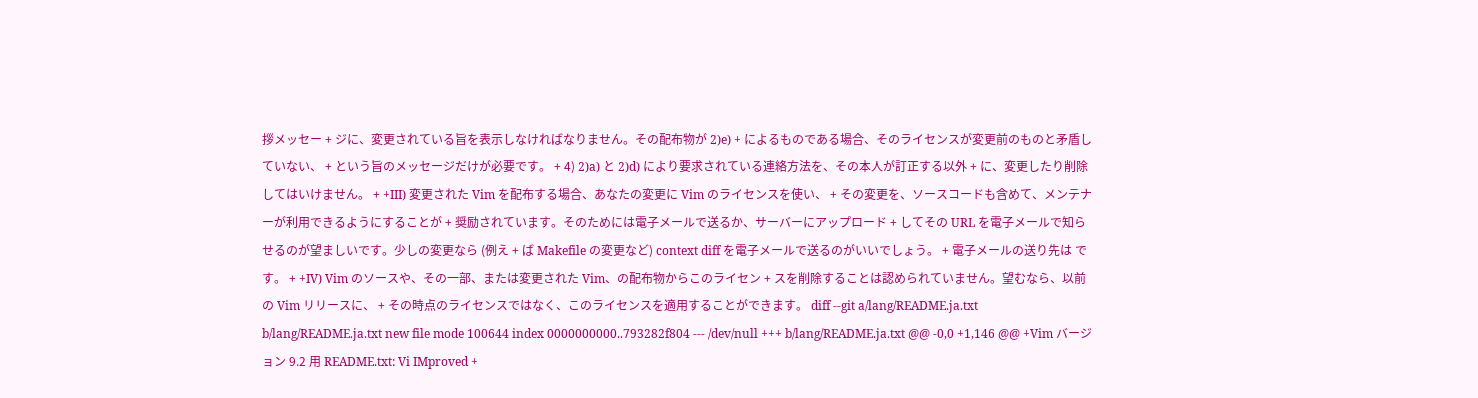拶メッセー + ジに、変更されている旨を表示しなければなりません。その配布物が 2)e) + によるものである場合、そのライセンスが変更前のものと矛盾していない、 + という旨のメッセージだけが必要です。 + 4) 2)a) と 2)d) により要求されている連絡方法を、その本人が訂正する以外 + に、変更したり削除してはいけません。 + +III) 変更された Vim を配布する場合、あなたの変更に Vim のライセンスを使い、 + その変更を、ソースコードも含めて、メンテナーが利用できるようにすることが + 奨励されています。そのためには電子メールで送るか、サーバーにアップロード + してその URL を電子メールで知らせるのが望ましいです。少しの変更なら (例え + ば Makefile の変更など) context diff を電子メールで送るのがいいでしょう。 + 電子メールの送り先は です。 + +IV) Vim のソースや、その一部、または変更された Vim、の配布物からこのライセン + スを削除することは認められていません。望むなら、以前の Vim リリースに、 + その時点のライセンスではなく、このライセンスを適用することができます。 diff --git a/lang/README.ja.txt b/lang/README.ja.txt new file mode 100644 index 0000000000..793282f804 --- /dev/null +++ b/lang/README.ja.txt @@ -0,0 +1,146 @@ +Vim バージョン 9.2 用 README.txt: Vi IMproved +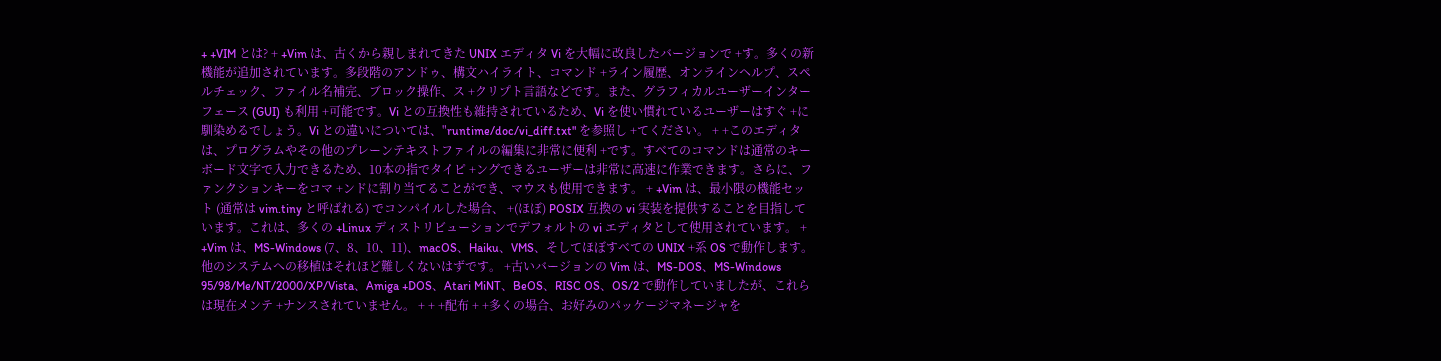+ +VIM とは? + +Vim は、古くから親しまれてきた UNIX エディタ Vi を大幅に改良したバージョンで +す。多くの新機能が追加されています。多段階のアンドゥ、構文ハイライト、コマンド +ライン履歴、オンラインヘルプ、スペルチェック、ファイル名補完、ブロック操作、ス +クリプト言語などです。また、グラフィカルユーザーインターフェース (GUI) も利用 +可能です。Vi との互換性も維持されているため、Vi を使い慣れているユーザーはすぐ +に馴染めるでしょう。Vi との違いについては、"runtime/doc/vi_diff.txt" を参照し +てください。 + +このエディタは、プログラムやその他のプレーンテキストファイルの編集に非常に便利 +です。すべてのコマンドは通常のキーボード文字で入力できるため、10本の指でタイピ +ングできるユーザーは非常に高速に作業できます。さらに、ファンクションキーをコマ +ンドに割り当てることができ、マウスも使用できます。 + +Vim は、最小限の機能セット (通常は vim.tiny と呼ばれる) でコンパイルした場合、 +(ほぼ) POSIX 互換の vi 実装を提供することを目指しています。これは、多くの +Linux ディストリビューションでデフォルトの vi エディタとして使用されています。 + +Vim は、MS-Windows (7、8、10、11)、macOS、Haiku、VMS、そしてほぼすべての UNIX +系 OS で動作します。他のシステムへの移植はそれほど難しくないはずです。 +古いバージョンの Vim は、MS-DOS、MS-Windows 95/98/Me/NT/2000/XP/Vista、Amiga +DOS、Atari MiNT、BeOS、RISC OS、OS/2 で動作していましたが、これらは現在メンテ +ナンスされていません。 + + +配布 + +多くの場合、お好みのパッケージマネージャを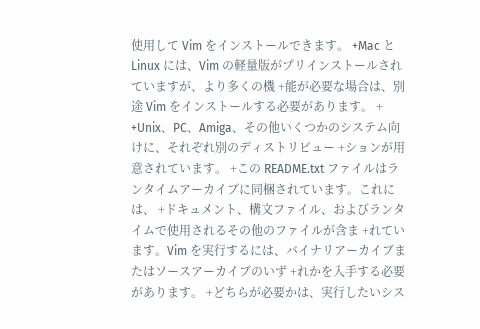使用して Vim をインストールできます。 +Mac と Linux には、Vim の軽量版がプリインストールされていますが、より多くの機 +能が必要な場合は、別途 Vim をインストールする必要があります。 + +Unix、PC、Amiga、その他いくつかのシステム向けに、それぞれ別のディストリビュー +ションが用意されています。 +この README.txt ファイルはランタイムアーカイブに同梱されています。これには、 +ドキュメント、構文ファイル、およびランタイムで使用されるその他のファイルが含ま +れています。Vim を実行するには、バイナリアーカイブまたはソースアーカイブのいず +れかを入手する必要があります。 +どちらが必要かは、実行したいシス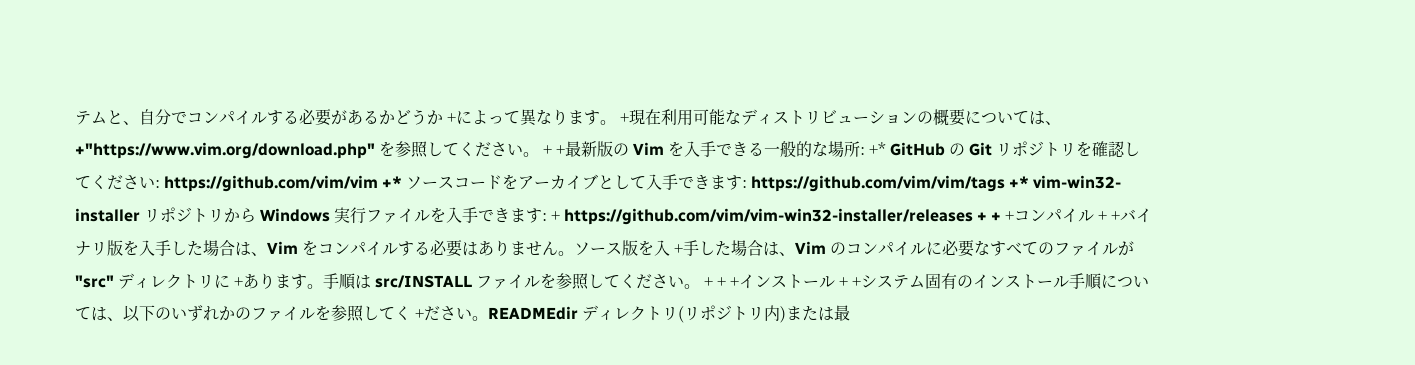テムと、自分でコンパイルする必要があるかどうか +によって異なります。 +現在利用可能なディストリビューションの概要については、 +"https://www.vim.org/download.php" を参照してください。 + +最新版の Vim を入手できる一般的な場所: +* GitHub の Git リポジトリを確認してください: https://github.com/vim/vim +* ソースコードをアーカイブとして入手できます: https://github.com/vim/vim/tags +* vim-win32-installer リポジトリから Windows 実行ファイルを入手できます: + https://github.com/vim/vim-win32-installer/releases + + +コンパイル + +バイナリ版を入手した場合は、Vim をコンパイルする必要はありません。ソース版を入 +手した場合は、Vim のコンパイルに必要なすべてのファイルが "src" ディレクトリに +あります。手順は src/INSTALL ファイルを参照してください。 + + +インストール + +システム固有のインストール手順については、以下のいずれかのファイルを参照してく +ださい。READMEdir ディレクトリ(リポジトリ内)または最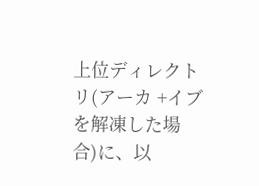上位ディレクトリ(アーカ +イブを解凍した場合)に、以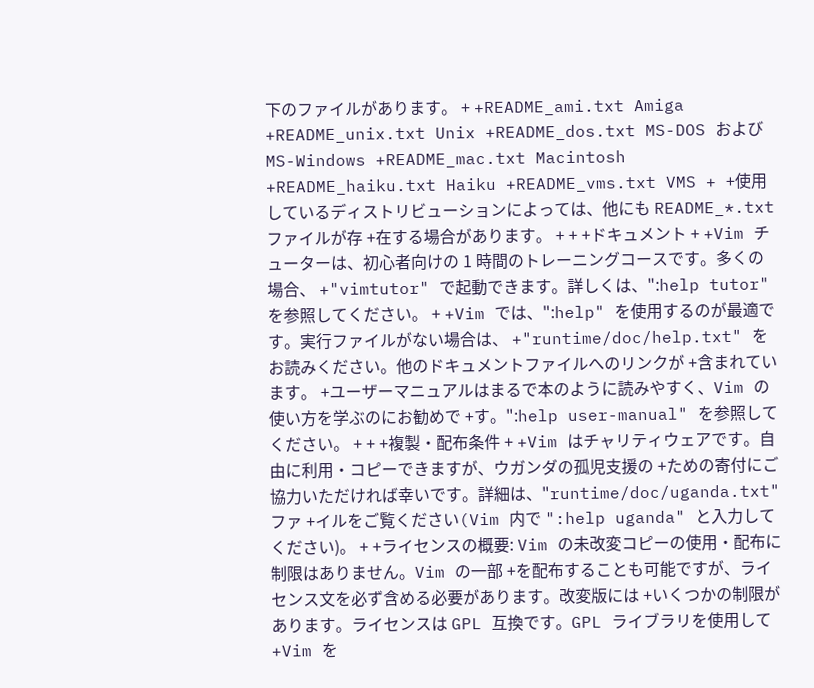下のファイルがあります。 + +README_ami.txt Amiga +README_unix.txt Unix +README_dos.txt MS-DOS および MS-Windows +README_mac.txt Macintosh +README_haiku.txt Haiku +README_vms.txt VMS + +使用しているディストリビューションによっては、他にも README_*.txt ファイルが存 +在する場合があります。 + + +ドキュメント + +Vim チューターは、初心者向けの 1 時間のトレーニングコースです。多くの場合、 +"vimtutor" で起動できます。詳しくは、":help tutor" を参照してください。 + +Vim では、":help" を使用するのが最適です。実行ファイルがない場合は、 +"runtime/doc/help.txt" をお読みください。他のドキュメントファイルへのリンクが +含まれています。 +ユーザーマニュアルはまるで本のように読みやすく、Vim の使い方を学ぶのにお勧めで +す。":help user-manual" を参照してください。 + + +複製・配布条件 + +Vim はチャリティウェアです。自由に利用・コピーできますが、ウガンダの孤児支援の +ための寄付にご協力いただければ幸いです。詳細は、"runtime/doc/uganda.txt" ファ +イルをご覧ください(Vim 内で ":help uganda" と入力してください)。 + +ライセンスの概要: Vim の未改変コピーの使用・配布に制限はありません。Vim の一部 +を配布することも可能ですが、ライセンス文を必ず含める必要があります。改変版には +いくつかの制限があります。ライセンスは GPL 互換です。GPL ライブラリを使用して +Vim を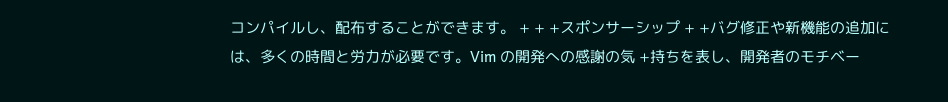コンパイルし、配布することができます。 + + +スポンサーシップ + +バグ修正や新機能の追加には、多くの時間と労力が必要です。Vim の開発への感謝の気 +持ちを表し、開発者のモチベー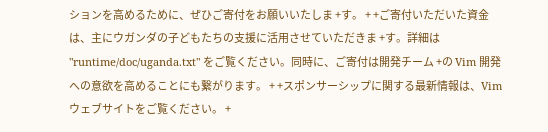ションを高めるために、ぜひご寄付をお願いいたしま +す。 + +ご寄付いただいた資金は、主にウガンダの子どもたちの支援に活用させていただきま +す。詳細は "runtime/doc/uganda.txt" をご覧ください。同時に、ご寄付は開発チーム +の Vim 開発への意欲を高めることにも繋がります。 + +スポンサーシップに関する最新情報は、Vim ウェブサイトをご覧ください。 +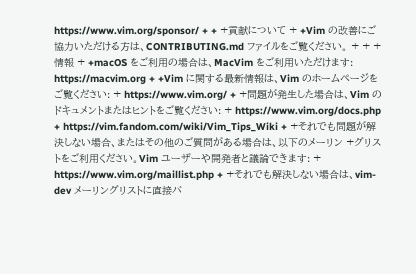https://www.vim.org/sponsor/ + + +貢献について + +Vim の改善にご協力いただける方は、CONTRIBUTING.md ファイルをご覧ください。 + + +情報 + +macOS をご利用の場合は、MacVim をご利用いただけます: https://macvim.org + +Vim に関する最新情報は、Vim のホームページをご覧ください: + https://www.vim.org/ + +問題が発生した場合は、Vim のドキュメントまたはヒントをご覧ください: + https://www.vim.org/docs.php + https://vim.fandom.com/wiki/Vim_Tips_Wiki + +それでも問題が解決しない場合、またはその他のご質問がある場合は、以下のメーリン +グリストをご利用ください。Vim ユーザーや開発者と議論できます: + https://www.vim.org/maillist.php + +それでも解決しない場合は、vim-dev メーリングリストに直接バ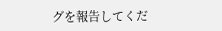グを報告してくだ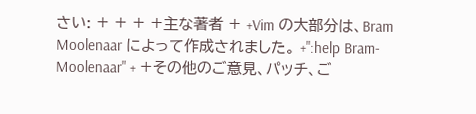さい: + + + +主な著者 + +Vim の大部分は、Bram Moolenaar によって作成されました。 +":help Bram-Moolenaar" + +その他のご意見、パッチ、ご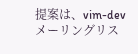提案は、vim-devメーリングリス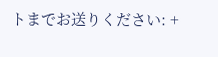トまでお送りください: +